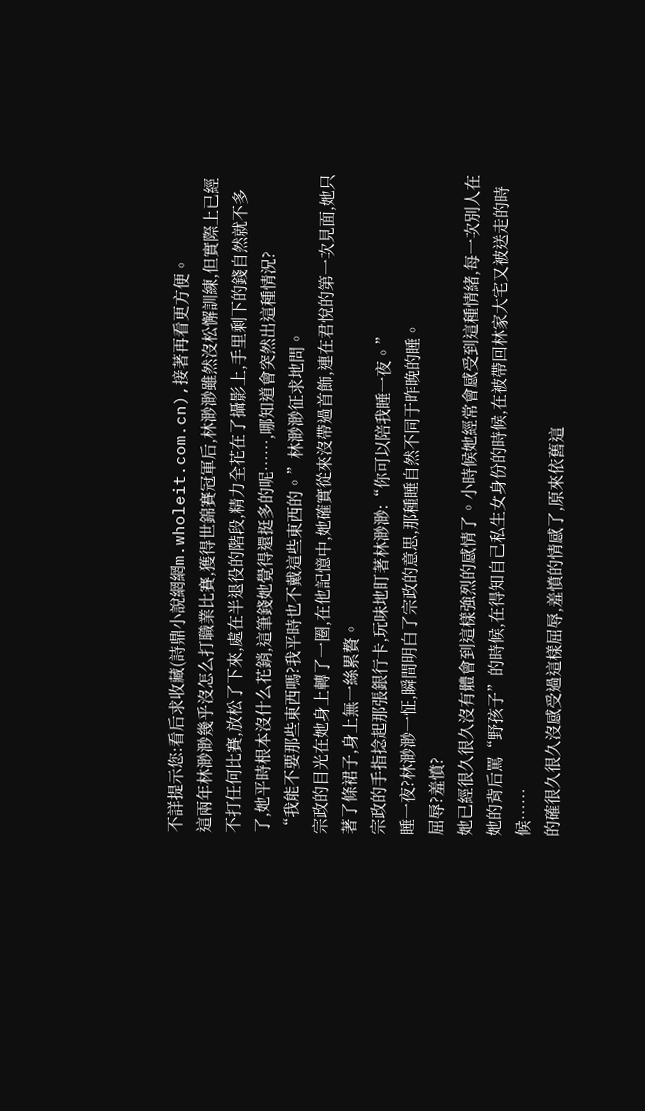不詳提示您:看后求收藏(詩鼎小說網網m.wholeit.com.cn),接著再看更方便。
這兩年林渺渺幾乎沒怎么打職業比賽,獲得世錦賽冠軍后,林渺渺雖然沒松懈訓練,但實際上已經不打任何比賽,放松了下來,處在半退役的階段,精力全花在了攝影上,手里剩下的錢自然就不多了,她平時根本沒什么花銷,這筆錢她覺得還挺多的呢……,哪知道會突然出這種情況?
“我能不要那些東西嗎?我平時也不戴這些東西的。”林渺渺征求地問。
宗政的目光在她身上轉了一圈,在他記憶中,她確實從來沒帶過首飾,連在君悅的第一次見面,她只著了條裙子,身上無一絲累贅。
宗政的手指捻起那張銀行卡,玩味地盯著林渺渺:“你可以陪我睡一夜。”
睡一夜?林渺渺一怔,瞬間明白了宗政的意思,那種睡自然不同于昨晚的睡。
屈辱?羞憤?
她已經很久很久沒有體會到這樣強烈的感情了。小時候她經常會感受到這種情緒,每一次別人在她的背后罵“野孩子”的時候,在得知自己私生女身份的時候,在被帶回林家大宅又被送走的時候……
的確很久很久沒感受過這樣屈辱,羞憤的情感了,原來依舊這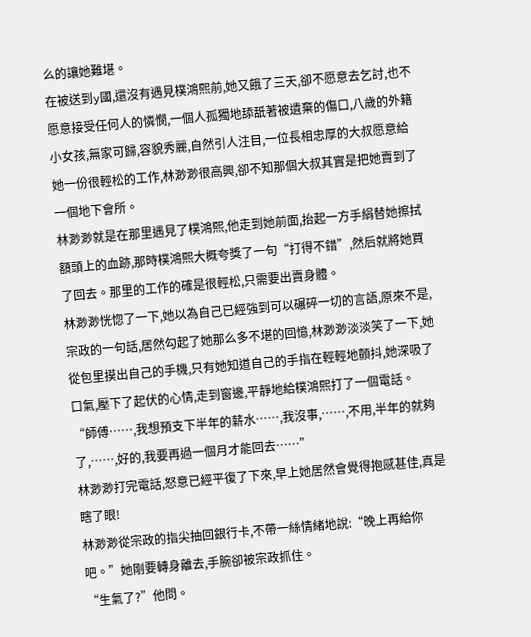么的讓她難堪。
在被送到y國,還沒有遇見樸鴻熙前,她又餓了三天,卻不愿意去乞討,也不愿意接受任何人的憐憫,一個人孤獨地舔舐著被遺棄的傷口,八歲的外籍小女孩,無家可歸,容貌秀麗,自然引人注目,一位長相忠厚的大叔愿意給她一份很輕松的工作,林渺渺很高興,卻不知那個大叔其實是把她賣到了一個地下會所。
林渺渺就是在那里遇見了樸鴻熙,他走到她前面,抬起一方手絹替她擦拭額頭上的血跡,那時樸鴻熙大概夸獎了一句“打得不錯”,然后就將她買了回去。那里的工作的確是很輕松,只需要出賣身體。
林渺渺恍惚了一下,她以為自己已經強到可以碾碎一切的言語,原來不是,宗政的一句話,居然勾起了她那么多不堪的回憶,林渺渺淡淡笑了一下,她從包里摸出自己的手機,只有她知道自己的手指在輕輕地顫抖,她深吸了口氣,壓下了起伏的心情,走到窗邊,平靜地給樸鴻熙打了一個電話。
“師傅……,我想預支下半年的薪水……,我沒事,……,不用,半年的就夠了,……,好的,我要再過一個月才能回去……”
林渺渺打完電話,怒意已經平復了下來,早上她居然會覺得抱感甚佳,真是瞎了眼!
林渺渺從宗政的指尖抽回銀行卡,不帶一絲情緒地說:“晚上再給你吧。”她剛要轉身離去,手腕卻被宗政抓住。
“生氣了?”他問。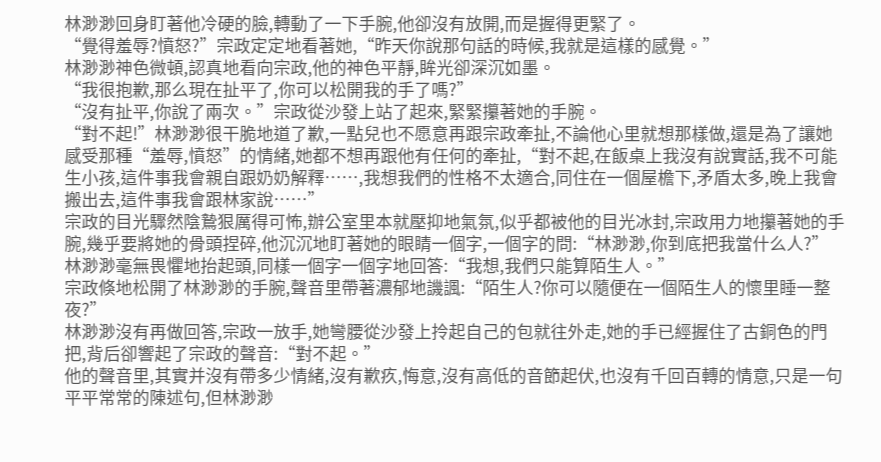林渺渺回身盯著他冷硬的臉,轉動了一下手腕,他卻沒有放開,而是握得更緊了。
“覺得羞辱?憤怒?”宗政定定地看著她,“昨天你說那句話的時候,我就是這樣的感覺。”
林渺渺神色微頓,認真地看向宗政,他的神色平靜,眸光卻深沉如墨。
“我很抱歉,那么現在扯平了,你可以松開我的手了嗎?”
“沒有扯平,你說了兩次。”宗政從沙發上站了起來,緊緊攥著她的手腕。
“對不起!”林渺渺很干脆地道了歉,一點兒也不愿意再跟宗政牽扯,不論他心里就想那樣做,還是為了讓她感受那種“羞辱,憤怒”的情緒,她都不想再跟他有任何的牽扯,“對不起,在飯桌上我沒有說實話,我不可能生小孩,這件事我會親自跟奶奶解釋……,我想我們的性格不太適合,同住在一個屋檐下,矛盾太多,晚上我會搬出去,這件事我會跟林家說……”
宗政的目光驟然陰鷙狠厲得可怖,辦公室里本就壓抑地氣氛,似乎都被他的目光冰封,宗政用力地攥著她的手腕,幾乎要將她的骨頭捏碎,他沉沉地盯著她的眼睛一個字,一個字的問:“林渺渺,你到底把我當什么人?”
林渺渺毫無畏懼地抬起頭,同樣一個字一個字地回答:“我想,我們只能算陌生人。”
宗政倏地松開了林渺渺的手腕,聲音里帶著濃郁地譏諷:“陌生人?你可以隨便在一個陌生人的懷里睡一整夜?”
林渺渺沒有再做回答,宗政一放手,她彎腰從沙發上拎起自己的包就往外走,她的手已經握住了古銅色的門把,背后卻響起了宗政的聲音:“對不起。”
他的聲音里,其實并沒有帶多少情緒,沒有歉疚,悔意,沒有高低的音節起伏,也沒有千回百轉的情意,只是一句平平常常的陳述句,但林渺渺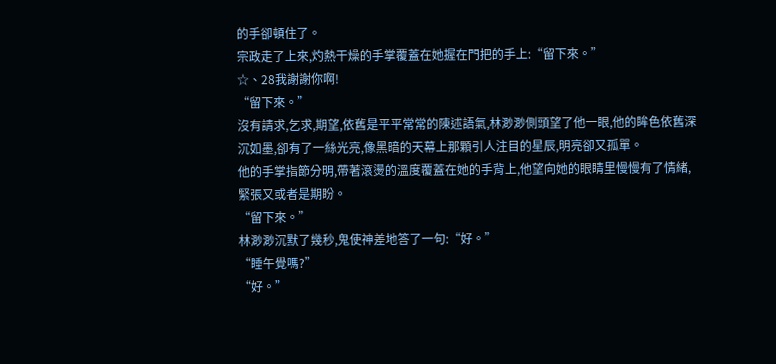的手卻頓住了。
宗政走了上來,灼熱干燥的手掌覆蓋在她握在門把的手上:“留下來。”
☆、28我謝謝你啊!
“留下來。”
沒有請求,乞求,期望,依舊是平平常常的陳述語氣,林渺渺側頭望了他一眼,他的眸色依舊深沉如墨,卻有了一絲光亮,像黑暗的天幕上那顆引人注目的星辰,明亮卻又孤單。
他的手掌指節分明,帶著滾燙的溫度覆蓋在她的手背上,他望向她的眼睛里慢慢有了情緒,緊張又或者是期盼。
“留下來。”
林渺渺沉默了幾秒,鬼使神差地答了一句:“好。”
“睡午覺嗎?”
“好。”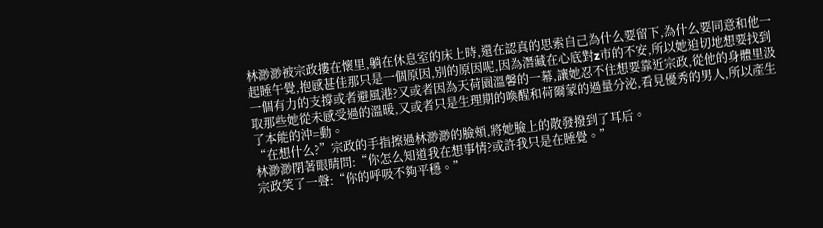林渺渺被宗政摟在懷里,躺在休息室的床上時,還在認真的思索自己為什么要留下,為什么要同意和他一起睡午覺,抱感甚佳那只是一個原因,別的原因呢,因為潛藏在心底對z市的不安,所以她迫切地想要找到一個有力的支撐或者避風港?又或者因為天荷園溫馨的一幕,讓她忍不住想要靠近宗政,從他的身體里汲取那些她從未感受過的溫暖,又或者只是生理期的喚醒和荷爾蒙的過量分泌,看見優秀的男人,所以產生了本能的沖=動。
“在想什么?”宗政的手指擦過林渺渺的臉頰,將她臉上的散發撥到了耳后。
林渺渺閉著眼睛問:“你怎么知道我在想事情?或許我只是在睡覺。”
宗政笑了一聲:“你的呼吸不夠平穩。”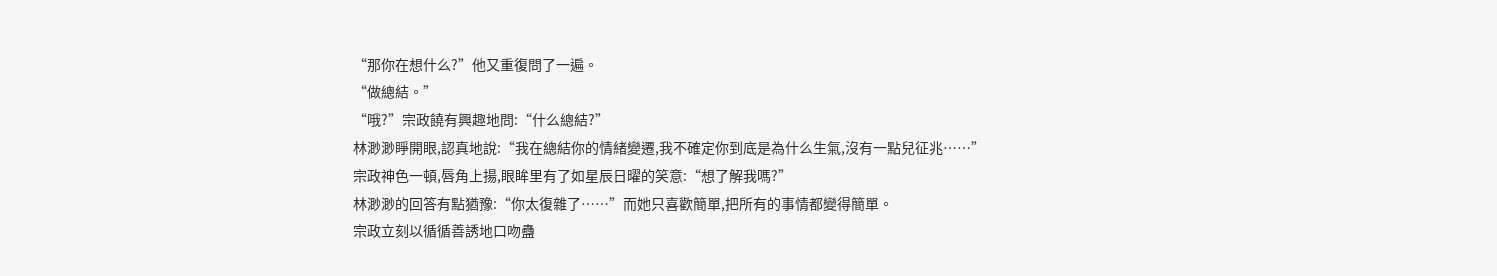“那你在想什么?”他又重復問了一遍。
“做總結。”
“哦?”宗政饒有興趣地問:“什么總結?”
林渺渺睜開眼,認真地說:“我在總結你的情緒變遷,我不確定你到底是為什么生氣,沒有一點兒征兆……”
宗政神色一頓,唇角上揚,眼眸里有了如星辰日曜的笑意:“想了解我嗎?”
林渺渺的回答有點猶豫:“你太復雜了……”而她只喜歡簡單,把所有的事情都變得簡單。
宗政立刻以循循善誘地口吻蠱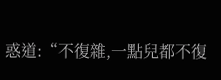惑道:“不復雜,一點兒都不復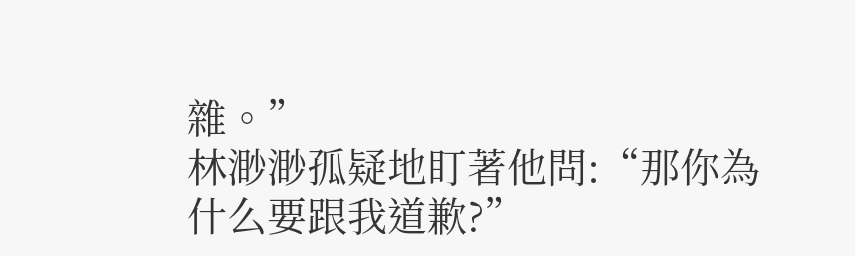雜。”
林渺渺孤疑地盯著他問:“那你為什么要跟我道歉?”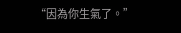“因為你生氣了。”